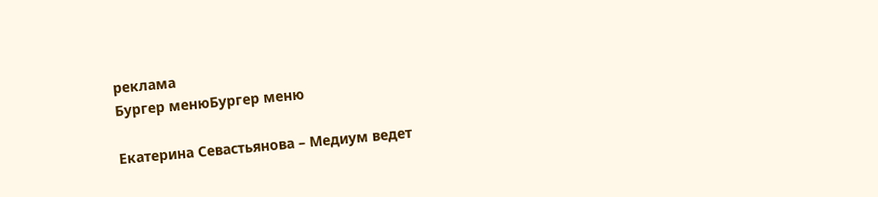реклама
Бургер менюБургер меню

Екатерина Севастьянова – Медиум ведет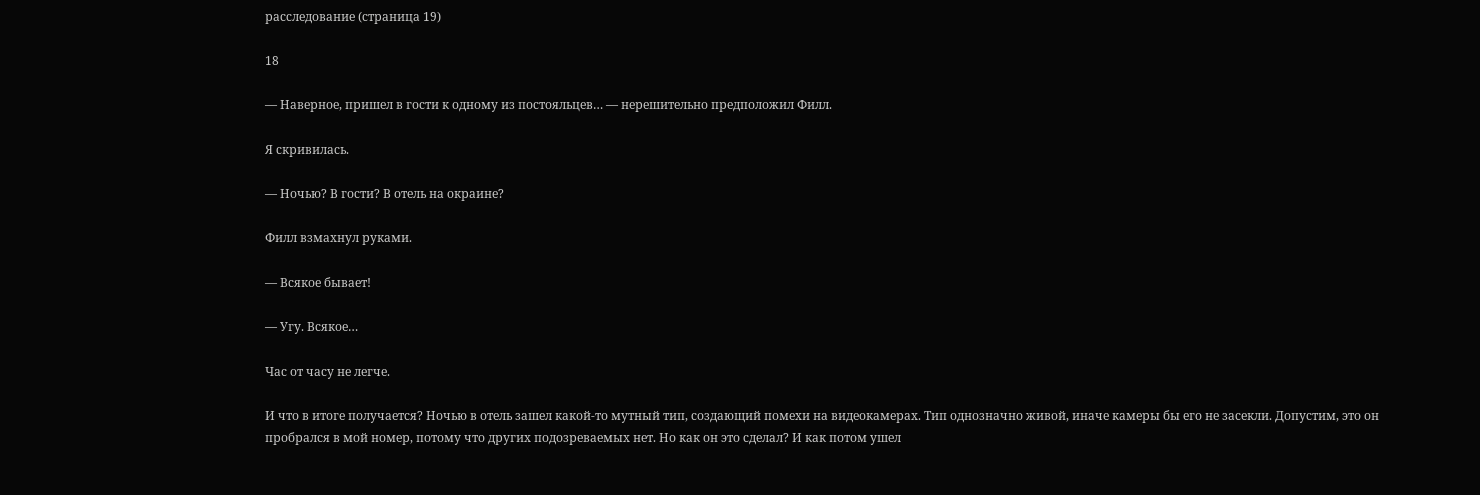расследование (страница 19)

18

— Наверное, пришел в гости к одному из постояльцев… — нерешительно предположил Филл.

Я скривилась.

— Ночью? В гости? В отель на окраине?

Филл взмахнул руками.

— Всякое бывает!

— Угу. Всякое…

Час от часу не легче.

И что в итоге получается? Ночью в отель зашел какой-то мутный тип, создающий помехи на видеокамерах. Тип однозначно живой, иначе камеры бы его не засекли. Допустим, это он пробрался в мой номер, потому что других подозреваемых нет. Но как он это сделал? И как потом ушел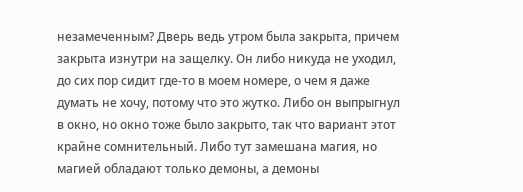незамеченным? Дверь ведь утром была закрыта, причем закрыта изнутри на защелку. Он либо никуда не уходил, до сих пор сидит где-то в моем номере, о чем я даже думать не хочу, потому что это жутко. Либо он выпрыгнул в окно, но окно тоже было закрыто, так что вариант этот крайне сомнительный. Либо тут замешана магия, но магией обладают только демоны, а демоны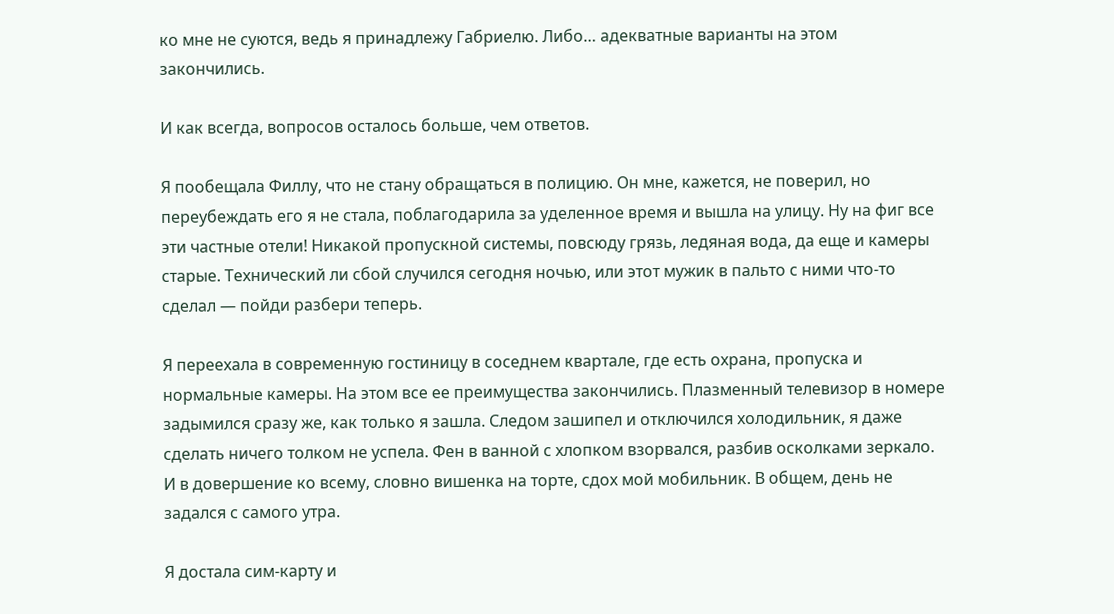ко мне не суются, ведь я принадлежу Габриелю. Либо… адекватные варианты на этом закончились.

И как всегда, вопросов осталось больше, чем ответов.

Я пообещала Филлу, что не стану обращаться в полицию. Он мне, кажется, не поверил, но переубеждать его я не стала, поблагодарила за уделенное время и вышла на улицу. Ну на фиг все эти частные отели! Никакой пропускной системы, повсюду грязь, ледяная вода, да еще и камеры старые. Технический ли сбой случился сегодня ночью, или этот мужик в пальто с ними что-то сделал — пойди разбери теперь.

Я переехала в современную гостиницу в соседнем квартале, где есть охрана, пропуска и нормальные камеры. На этом все ее преимущества закончились. Плазменный телевизор в номере задымился сразу же, как только я зашла. Следом зашипел и отключился холодильник, я даже сделать ничего толком не успела. Фен в ванной с хлопком взорвался, разбив осколками зеркало. И в довершение ко всему, словно вишенка на торте, сдох мой мобильник. В общем, день не задался с самого утра.

Я достала сим-карту и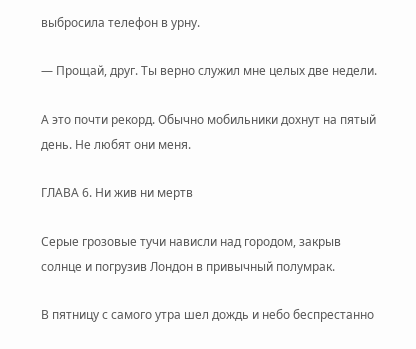выбросила телефон в урну.

— Прощай, друг. Ты верно служил мне целых две недели.

А это почти рекорд. Обычно мобильники дохнут на пятый день. Не любят они меня.

ГЛАВА 6. Ни жив ни мертв

Серые грозовые тучи нависли над городом, закрыв солнце и погрузив Лондон в привычный полумрак.

В пятницу с самого утра шел дождь и небо беспрестанно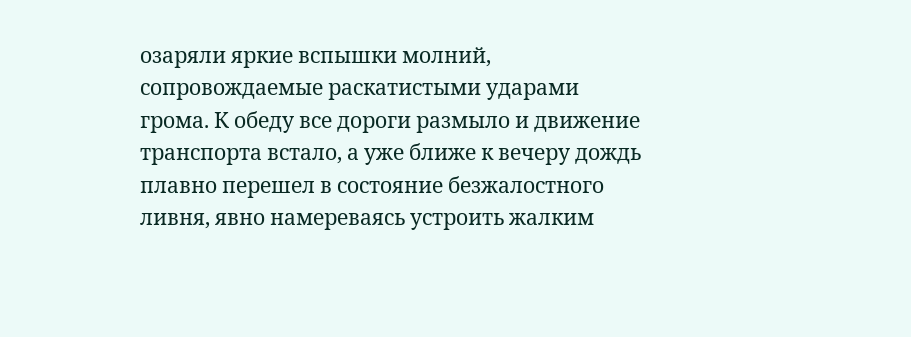озаряли яркие вспышки молний, сопровождаемые раскатистыми ударами грома. К обеду все дороги размыло и движение транспорта встало, а уже ближе к вечеру дождь плавно перешел в состояние безжалостного ливня, явно намереваясь устроить жалким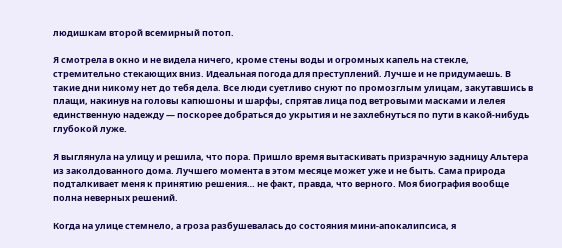людишкам второй всемирный потоп.

Я смотрела в окно и не видела ничего, кроме стены воды и огромных капель на стекле, стремительно стекающих вниз. Идеальная погода для преступлений. Лучше и не придумаешь. В такие дни никому нет до тебя дела. Все люди суетливо снуют по промозглым улицам, закутавшись в плащи, накинув на головы капюшоны и шарфы, спрятав лица под ветровыми масками и лелея единственную надежду — поскорее добраться до укрытия и не захлебнуться по пути в какой-нибудь глубокой луже.

Я выглянула на улицу и решила, что пора. Пришло время вытаскивать призрачную задницу Альтера из заколдованного дома. Лучшего момента в этом месяце может уже и не быть. Сама природа подталкивает меня к принятию решения… не факт, правда, что верного. Моя биография вообще полна неверных решений.

Когда на улице стемнело, а гроза разбушевалась до состояния мини-апокалипсиса, я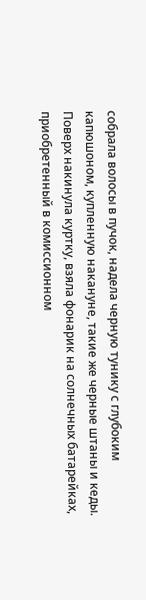собрала волосы в пучок, надела черную тунику с глубоким капюшоном, купленную накануне, такие же черные штаны и кеды. Поверх накинула куртку, взяла фонарик на солнечных батарейках, приобретенный в комиссионном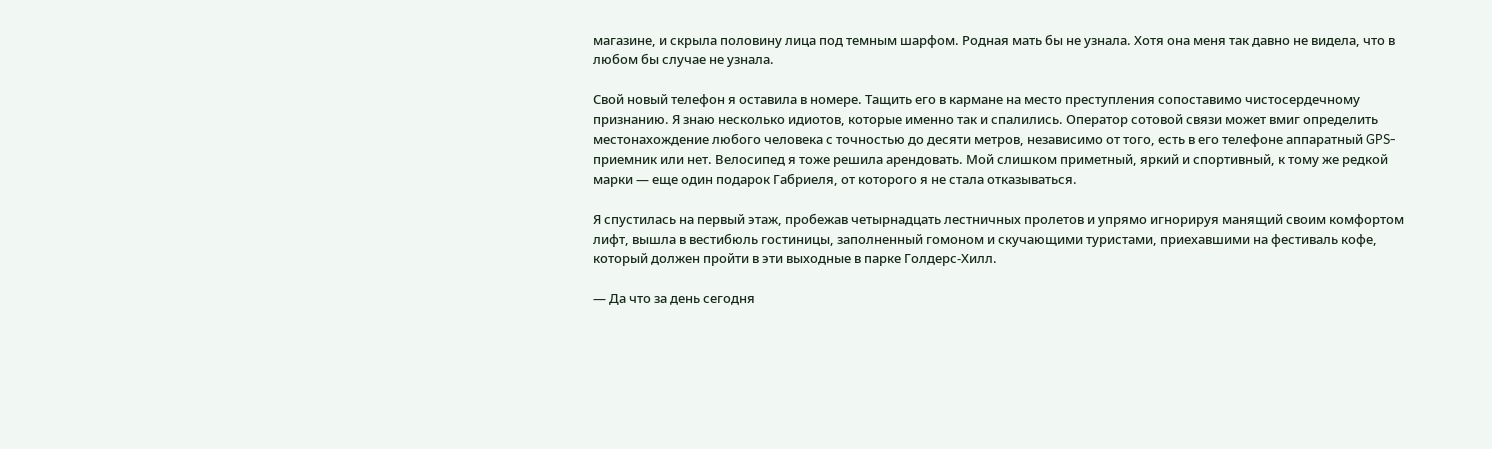магазине, и скрыла половину лица под темным шарфом. Родная мать бы не узнала. Хотя она меня так давно не видела, что в любом бы случае не узнала.

Свой новый телефон я оставила в номере. Тащить его в кармане на место преступления сопоставимо чистосердечному признанию. Я знаю несколько идиотов, которые именно так и спалились. Оператор сотовой связи может вмиг определить местонахождение любого человека с точностью до десяти метров, независимо от того, есть в его телефоне аппаратный GPS-приемник или нет. Велосипед я тоже решила арендовать. Мой слишком приметный, яркий и спортивный, к тому же редкой марки — еще один подарок Габриеля, от которого я не стала отказываться.

Я спустилась на первый этаж, пробежав четырнадцать лестничных пролетов и упрямо игнорируя манящий своим комфортом лифт, вышла в вестибюль гостиницы, заполненный гомоном и скучающими туристами, приехавшими на фестиваль кофе, который должен пройти в эти выходные в парке Голдерс-Хилл.

— Да что за день сегодня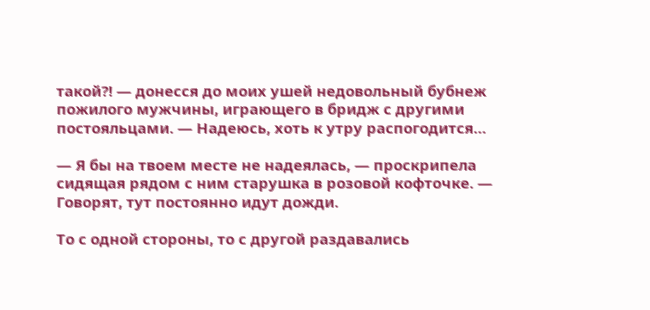такой?! — донесся до моих ушей недовольный бубнеж пожилого мужчины, играющего в бридж с другими постояльцами. — Надеюсь, хоть к утру распогодится…

— Я бы на твоем месте не надеялась, — проскрипела сидящая рядом с ним старушка в розовой кофточке. — Говорят, тут постоянно идут дожди.

То с одной стороны, то с другой раздавались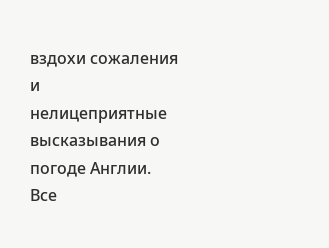вздохи сожаления и нелицеприятные высказывания о погоде Англии. Все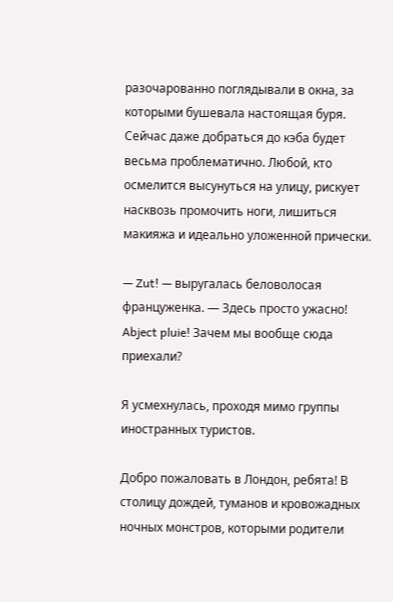разочарованно поглядывали в окна, за которыми бушевала настоящая буря. Сейчас даже добраться до кэба будет весьма проблематично. Любой, кто осмелится высунуться на улицу, рискует насквозь промочить ноги, лишиться макияжа и идеально уложенной прически.

— Zut! — выругалась беловолосая француженка. — Здесь просто ужасно! Abject pluie! Зачем мы вообще сюда приехали?

Я усмехнулась, проходя мимо группы иностранных туристов.

Добро пожаловать в Лондон, ребята! В столицу дождей, туманов и кровожадных ночных монстров, которыми родители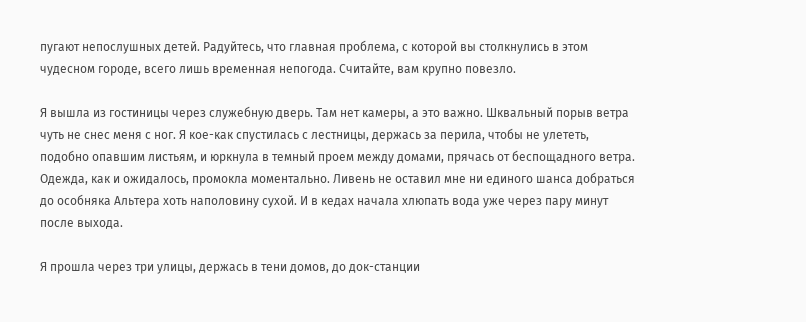пугают непослушных детей. Радуйтесь, что главная проблема, с которой вы столкнулись в этом чудесном городе, всего лишь временная непогода. Считайте, вам крупно повезло.

Я вышла из гостиницы через служебную дверь. Там нет камеры, а это важно. Шквальный порыв ветра чуть не снес меня с ног. Я кое-как спустилась с лестницы, держась за перила, чтобы не улететь, подобно опавшим листьям, и юркнула в темный проем между домами, прячась от беспощадного ветра. Одежда, как и ожидалось, промокла моментально. Ливень не оставил мне ни единого шанса добраться до особняка Альтера хоть наполовину сухой. И в кедах начала хлюпать вода уже через пару минут после выхода.

Я прошла через три улицы, держась в тени домов, до док-станции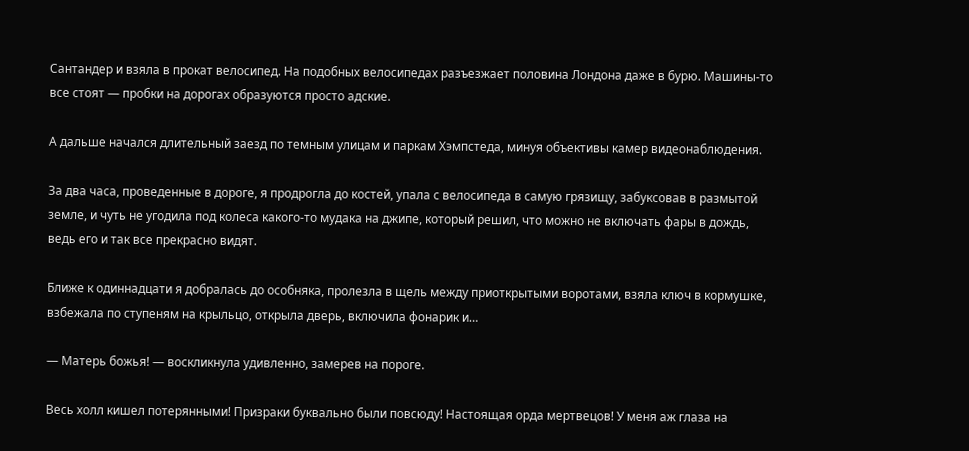Сантандер и взяла в прокат велосипед. На подобных велосипедах разъезжает половина Лондона даже в бурю. Машины-то все стоят — пробки на дорогах образуются просто адские.

А дальше начался длительный заезд по темным улицам и паркам Хэмпстеда, минуя объективы камер видеонаблюдения.

За два часа, проведенные в дороге, я продрогла до костей, упала с велосипеда в самую грязищу, забуксовав в размытой земле, и чуть не угодила под колеса какого-то мудака на джипе, который решил, что можно не включать фары в дождь, ведь его и так все прекрасно видят.

Ближе к одиннадцати я добралась до особняка, пролезла в щель между приоткрытыми воротами, взяла ключ в кормушке, взбежала по ступеням на крыльцо, открыла дверь, включила фонарик и…

— Матерь божья! — воскликнула удивленно, замерев на пороге.

Весь холл кишел потерянными! Призраки буквально были повсюду! Настоящая орда мертвецов! У меня аж глаза на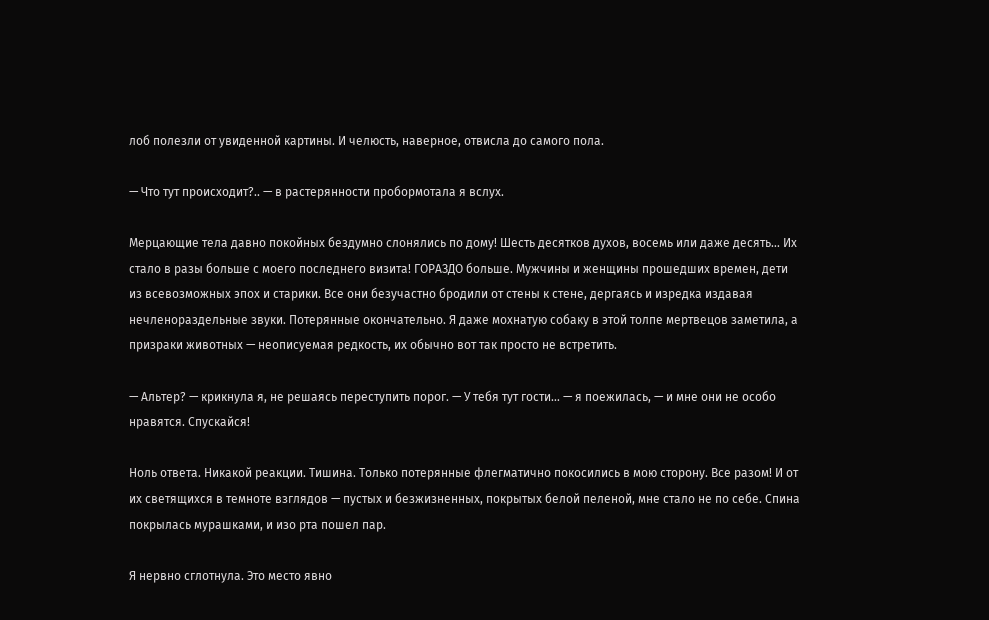лоб полезли от увиденной картины. И челюсть, наверное, отвисла до самого пола.

— Что тут происходит?.. — в растерянности пробормотала я вслух.

Мерцающие тела давно покойных бездумно слонялись по дому! Шесть десятков духов, восемь или даже десять… Их стало в разы больше с моего последнего визита! ГОРАЗДО больше. Мужчины и женщины прошедших времен, дети из всевозможных эпох и старики. Все они безучастно бродили от стены к стене, дергаясь и изредка издавая нечленораздельные звуки. Потерянные окончательно. Я даже мохнатую собаку в этой толпе мертвецов заметила, а призраки животных — неописуемая редкость, их обычно вот так просто не встретить.

— Альтер? — крикнула я, не решаясь переступить порог. — У тебя тут гости… — я поежилась, — и мне они не особо нравятся. Спускайся!

Ноль ответа. Никакой реакции. Тишина. Только потерянные флегматично покосились в мою сторону. Все разом! И от их светящихся в темноте взглядов — пустых и безжизненных, покрытых белой пеленой, мне стало не по себе. Спина покрылась мурашками, и изо рта пошел пар.

Я нервно сглотнула. Это место явно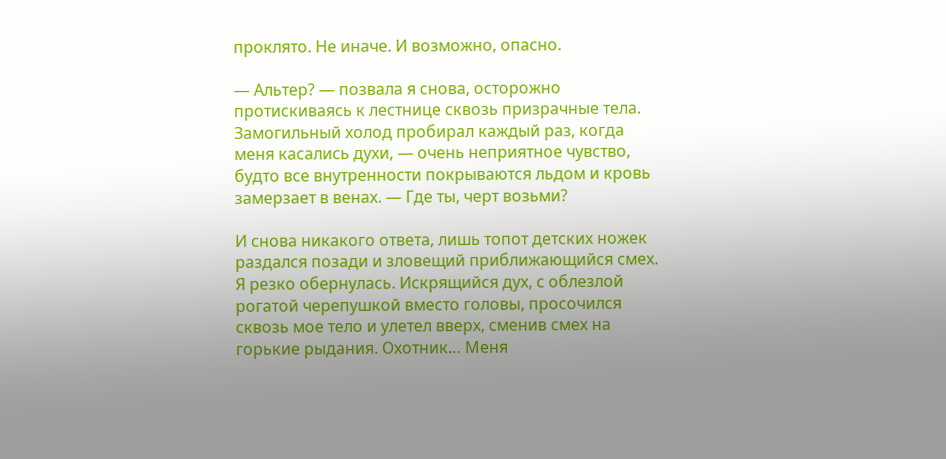проклято. Не иначе. И возможно, опасно.

— Альтер? — позвала я снова, осторожно протискиваясь к лестнице сквозь призрачные тела. Замогильный холод пробирал каждый раз, когда меня касались духи, — очень неприятное чувство, будто все внутренности покрываются льдом и кровь замерзает в венах. — Где ты, черт возьми?

И снова никакого ответа, лишь топот детских ножек раздался позади и зловещий приближающийся смех. Я резко обернулась. Искрящийся дух, с облезлой рогатой черепушкой вместо головы, просочился сквозь мое тело и улетел вверх, сменив смех на горькие рыдания. Охотник… Меня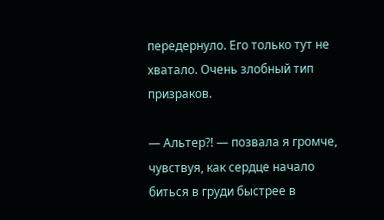передернуло. Его только тут не хватало. Очень злобный тип призраков.

— Альтер?! — позвала я громче, чувствуя, как сердце начало биться в груди быстрее в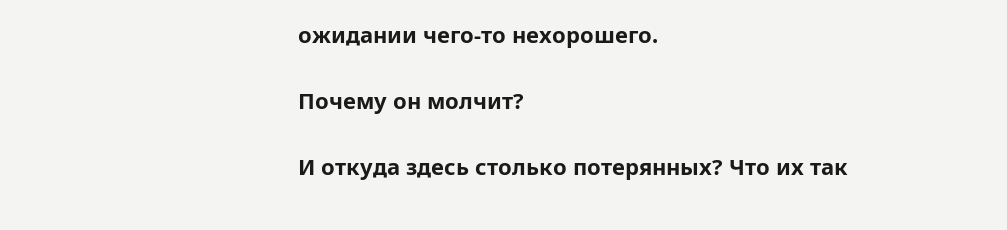ожидании чего-то нехорошего.

Почему он молчит?

И откуда здесь столько потерянных? Что их так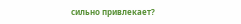сильно привлекает?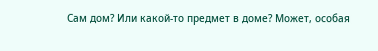Сам дом? Или какой-то предмет в доме? Может, особая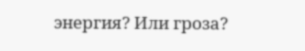энергия? Или гроза?